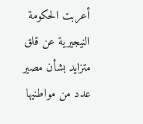أعربت الحكومة النيجيرية عن قلق متزايد بشأن مصير عدد من مواطنيها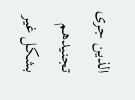الذين جرى تجنيدهم بشكل غير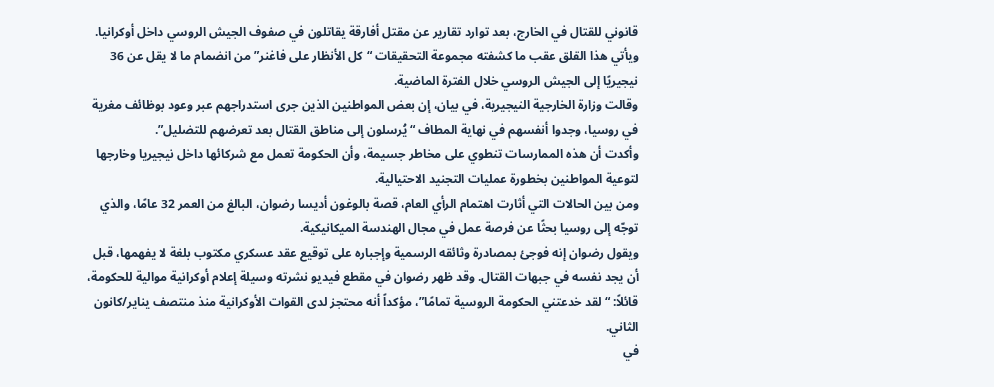قانوني للقتال في الخارج، بعد توارد تقارير عن مقتل أفارقة يقاتلون في صفوف الجيش الروسي داخل أوكرانيا.
ويأتي هذا القلق عقب ما كشفته مجموعة التحقيقات “كل الأنظار على فاغنر” من انضمام ما لا يقل عن 36 نيجيريًا إلى الجيش الروسي خلال الفترة الماضية.
وقالت وزارة الخارجية النيجيرية، في بيان، إن بعض المواطنين الذين جرى استدراجهم عبر وعود بوظائف مغرية في روسيا، وجدوا أنفسهم في نهاية المطاف “يُرسلون إلى مناطق القتال بعد تعرضهم للتضليل”.
وأكدت أن هذه الممارسات تنطوي على مخاطر جسيمة، وأن الحكومة تعمل مع شركائها داخل نيجيريا وخارجها لتوعية المواطنين بخطورة عمليات التجنيد الاحتيالية.
ومن بين الحالات التي أثارت اهتمام الرأي العام، قصة بالوغون أديسا رضوان، البالغ من العمر 32 عامًا، والذي توجّه إلى روسيا بحثًا عن فرصة عمل في مجال الهندسة الميكانيكية.
ويقول رضوان إنه فوجئ بمصادرة وثائقه الرسمية وإجباره على توقيع عقد عسكري مكتوب بلغة لا يفهمها، قبل أن يجد نفسه في جبهات القتال. وقد ظهر رضوان في مقطع فيديو نشرته وسيلة إعلام أوكرانية موالية للحكومة، قائلاً: “لقد خدعتني الحكومة الروسية تمامًا”، مؤكداً أنه محتجز لدى القوات الأوكرانية منذ منتصف يناير/كانون الثاني.
في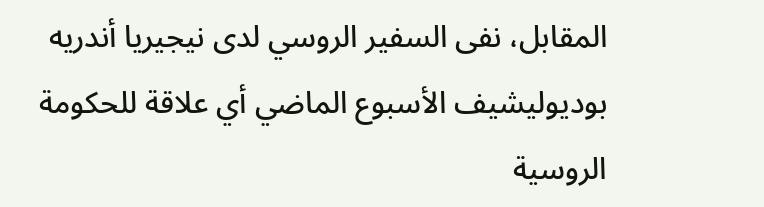المقابل، نفى السفير الروسي لدى نيجيريا أندريه بوديوليشيف الأسبوع الماضي أي علاقة للحكومة الروسية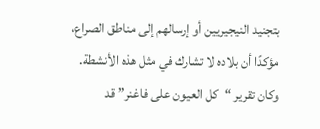بتجنيد النيجيريين أو إرسالهم إلى مناطق الصراع، مؤكدًا أن بلاده لا تشارك في مثل هذه الأنشطة.
وكان تقرير “كل العيون على فاغنر” قد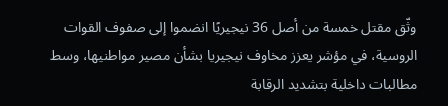وثّق مقتل خمسة من أصل 36 نيجيريًا انضموا إلى صفوف القوات الروسية، في مؤشر يعزز مخاوف نيجيريا بشأن مصير مواطنيها، وسط مطالبات داخلية بتشديد الرقابة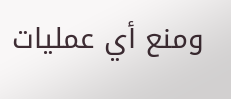ومنع أي عمليات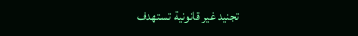تجنيد غير قانونية تستهدف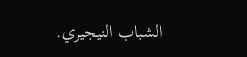الشباب النيجيري.